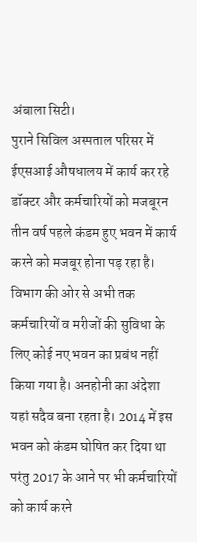अंबाला सिटी।
पुराने सिविल अस्पताल परिसर में ईएसआई औषधालय में कार्य कर रहे डॉक्टर और कर्मचारियों को मजबूरन तीन वर्ष पहले कंडम हुए भवन में कार्य करने को मजबूर होना पड़ रहा है। विभाग की ओर से अभी तक कर्मचारियों व मरीजों की सुविधा के लिए कोई नए भवन का प्रबंध नहीं किया गया है। अनहोनी का अंदेशा यहां सदैव बना रहता है। 2014 में इस भवन को कंडम घोषित कर दिया था परंतु 2017 के आने पर भी कर्मचारियों को कार्य करने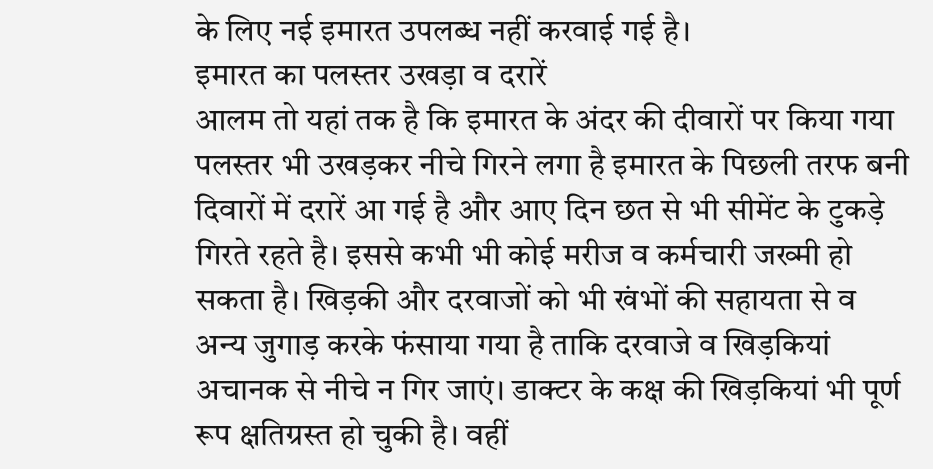के लिए नई इमारत उपलब्ध नहीं करवाई गई है।
इमारत का पलस्तर उखड़ा व दरारें
आलम तो यहां तक है कि इमारत के अंदर की दीवारों पर किया गया पलस्तर भी उखड़कर नीचे गिरने लगा है इमारत के पिछली तरफ बनी दिवारों में दरारें आ गई है और आए दिन छत से भी सीमेंट के टुकड़े गिरते रहते है। इससे कभी भी कोई मरीज व कर्मचारी जख्मी हो सकता है। खिड़की और दरवाजों को भी खंभों की सहायता से व अन्य जुगाड़ करके फंसाया गया है ताकि दरवाजे व खिड़कियां अचानक से नीचे न गिर जाएं। डाक्टर के कक्ष की खिड़कियां भी पूर्ण रूप क्षतिग्रस्त हो चुकी है। वहीं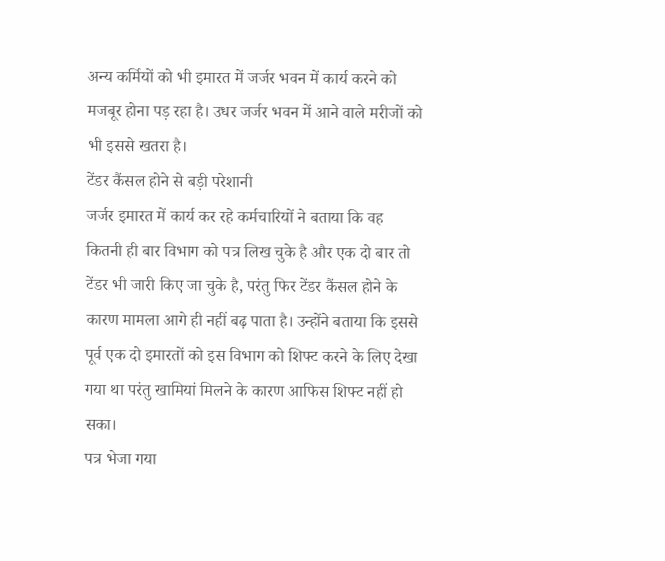अन्य कर्मियों को भी इमारत में जर्जर भवन में कार्य करने को मजबूर होना पड़ रहा है। उधर जर्जर भवन में आने वाले मरीजों को भी इससे खतरा है।
टेंडर कैंसल होने से बड़ी परेशानी
जर्जर इमारत में कार्य कर रहे कर्मचारियों ने बताया कि वह कितनी ही बार विभाग को पत्र लिख चुके है और एक दो बार तो टेंडर भी जारी किए जा चुके है, परंतु फिर टेंडर कैंसल होने के कारण मामला आगे ही नहीं बढ़ पाता है। उन्होंने बताया कि इससे पूर्व एक दो इमारतों को इस विभाग को शिफ्ट करने के लिए देखा गया था परंतु खामियां मिलने के कारण आफिस शिफ्ट नहीं हो सका।
पत्र भेजा गया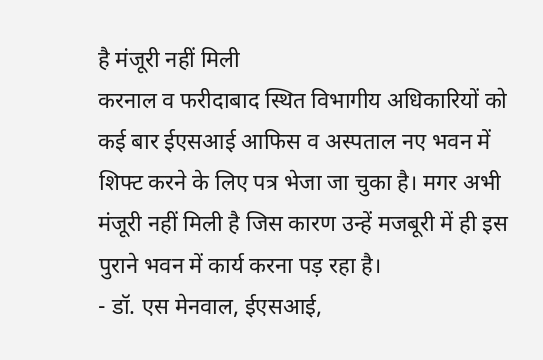है मंजूरी नहीं मिली
करनाल व फरीदाबाद स्थित विभागीय अधिकारियों को कई बार ईएसआई आफिस व अस्पताल नए भवन में शिफ्ट करने के लिए पत्र भेजा जा चुका है। मगर अभी मंजूरी नहीं मिली है जिस कारण उन्हें मजबूरी में ही इस पुराने भवन में कार्य करना पड़ रहा है।
- डॉ. एस मेनवाल, ईएसआई,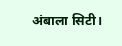अंबाला सिटी।